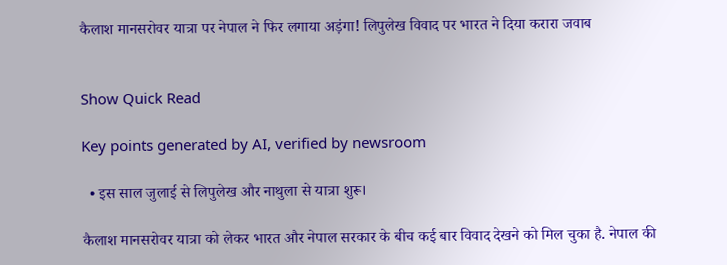कैलाश मानसरोवर यात्रा पर नेपाल ने फिर लगाया अड़ंगा! लिपुलेख विवाद पर भारत ने दिया करारा जवाब


Show Quick Read

Key points generated by AI, verified by newsroom

  • इस साल जुलाई से लिपुलेख और नाथुला से यात्रा शुरू।

कैलाश मानसरोवर यात्रा को लेकर भारत और नेपाल सरकार के बीच कई बार विवाद देखने को मिल चुका है. नेपाल की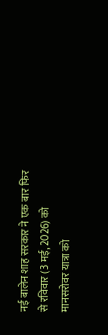नई बालेन शाह सरकार ने एक बार फिर से रविवार (3 मई, 2026) को मानसरोवर यात्रा को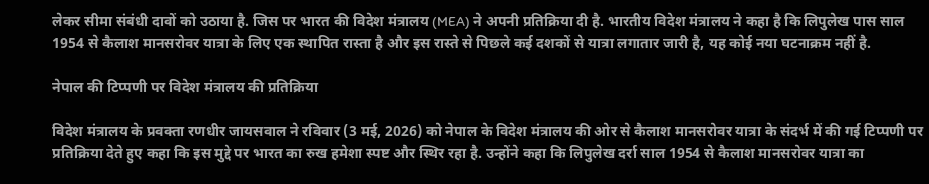लेकर सीमा संबंधी दावों को उठाया है. जिस पर भारत की विदेश मंत्रालय (MEA) ने अपनी प्रतिक्रिया दी है. भारतीय विदेश मंत्रालय ने कहा है कि लिपुलेख पास साल 1954 से कैलाश मानसरोवर यात्रा के लिए एक स्थापित रास्ता है और इस रास्ते से पिछले कई दशकों से यात्रा लगातार जारी है, यह कोई नया घटनाक्रम नहीं है.

नेपाल की टिप्पणी पर विदेश मंत्रालय की प्रतिक्रिया

विदेश मंत्रालय के प्रवक्ता रणधीर जायसवाल ने रविवार (3 मई, 2026) को नेपाल के विदेश मंत्रालय की ओर से कैलाश मानसरोवर यात्रा के संदर्भ में की गई टिप्पणी पर प्रतिक्रिया देते हुए कहा कि इस मुद्दे पर भारत का रुख हमेशा स्पष्ट और स्थिर रहा है. उन्होंने कहा कि लिपुलेख दर्रा साल 1954 से कैलाश मानसरोवर यात्रा का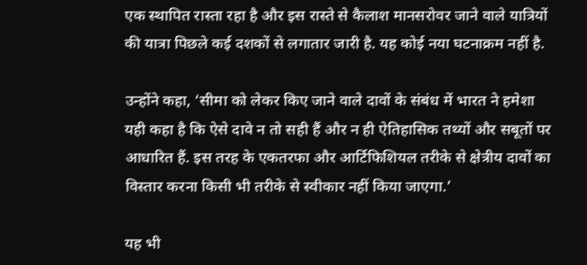एक स्थापित रास्ता रहा है और इस रास्ते से कैलाश मानसरोवर जाने वाले यात्रियों की यात्रा पिछले कई दशकों से लगातार जारी है. यह कोई नया घटनाक्रम नहीं है.

उन्होंने कहा, ‘सीमा को लेकर किए जाने वाले दावों के संबंध में भारत ने हमेशा यही कहा है कि ऐसे दावे न तो सही हैं और न ही ऐतिहासिक तथ्यों और सबूतों पर आधारित हैं. इस तरह के एकतरफा और आर्टिफिशियल तरीके से क्षेत्रीय दावों का विस्तार करना किसी भी तरीके से स्वीकार नहीं किया जाएगा.’

यह भी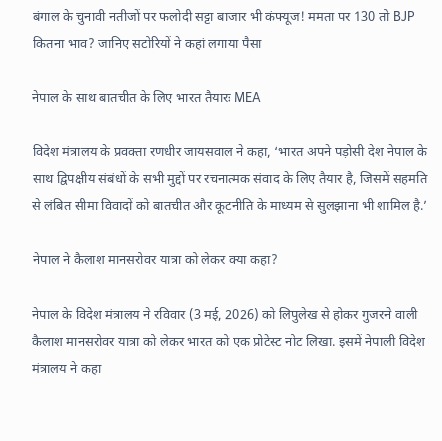बंगाल के चुनावी नतीजों पर फलोदी सट्टा बाजार भी कंफ्यूज! ममता पर 130 तो BJP कितना भाव? जानिए सटोरियों ने कहां लगाया पैसा

नेपाल के साथ बातचीत के लिए भारत तैयारः MEA

विदेश मंत्रालय के प्रवक्ता रणधीर जायसवाल ने कहा, ‘भारत अपने पड़ोसी देश नेपाल के साथ द्विपक्षीय संबंधों के सभी मुद्दों पर रचनात्मक संवाद के लिए तैयार है, जिसमें सहमति से लंबित सीमा विवादों को बातचीत और कूटनीति के माध्यम से सुलझाना भी शामिल है.’

नेपाल ने कैलाश मानसरोवर यात्रा को लेकर क्या कहा?

नेपाल के विदेश मंत्रालय ने रविवार (3 मई, 2026) को लिपुलेख से होकर गुजरने वाली कैलाश मानसरोवर यात्रा को लेकर भारत को एक प्रोटेस्ट नोट लिखा. इसमें नेपाली विदेश मंत्रालय ने कहा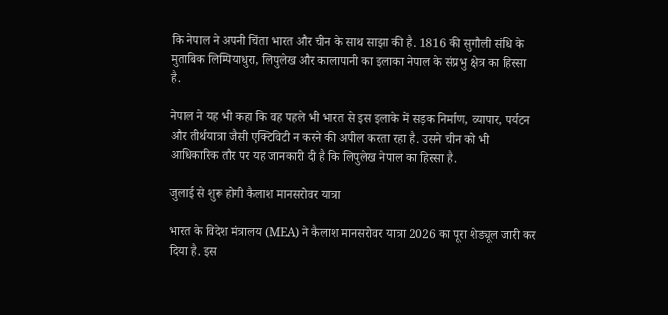कि नेपाल ने अपनी चिंता भारत और चीन के साथ साझा की है. 1816 की सुगौली संधि के मुताबिक लिम्पियाधुरा, लिपुलेख और कालापानी का इलाका नेपाल के संप्रभु क्षेत्र का हिस्सा है.

नेपाल ने यह भी कहा कि वह पहले भी भारत से इस इलाके में सड़क निर्माण, व्यापार, पर्यटन और तीर्थयात्रा जैसी एक्टिविटी न करने की अपील करता रहा है. उसने चीन को भी आधिकारिक तौर पर यह जानकारी दी है कि लिपुलेख नेपाल का हिस्सा है.

जुलाई से शुरू होगी कैलाश मानसरोवर यात्रा

भारत के विदेश मंत्रालय (MEA) ने कैलाश मानसरोवर यात्रा 2026 का पूरा शेड्यूल जारी कर दिया है. इस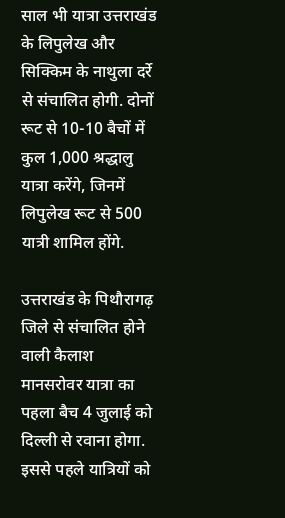साल भी यात्रा उत्तराखंड के लिपुलेख और सिक्किम के नाथुला दर्रे से संचालित होगी. दोनों रूट से 10-10 बैचों में कुल 1,000 श्रद्धालु यात्रा करेंगे, जिनमें लिपुलेख रूट से 500 यात्री शामिल होंगे.

उत्तराखंड के पिथौरागढ़ जिले से संचालित होने वाली कैलाश मानसरोवर यात्रा का पहला बैच 4 जुलाई को दिल्ली से रवाना होगा. इससे पहले यात्रियों को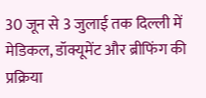30 जून से 3 जुलाई तक दिल्ली में मेडिकल, डॉक्यूमेंट और ब्रीफिंग की प्रक्रिया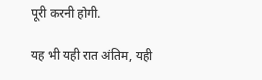पूरी करनी होगी.

यह भी यही रात अंतिम, यही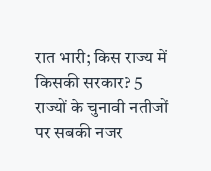रात भारी; किस राज्य में किसकी सरकार? 5 राज्यों के चुनावी नतीजों पर सबकी नजर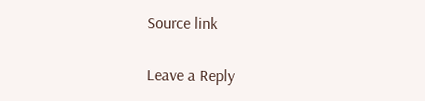Source link

Leave a Reply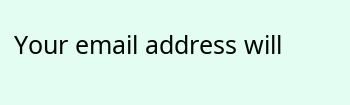Your email address will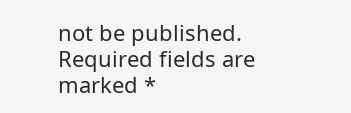not be published. Required fields are marked *